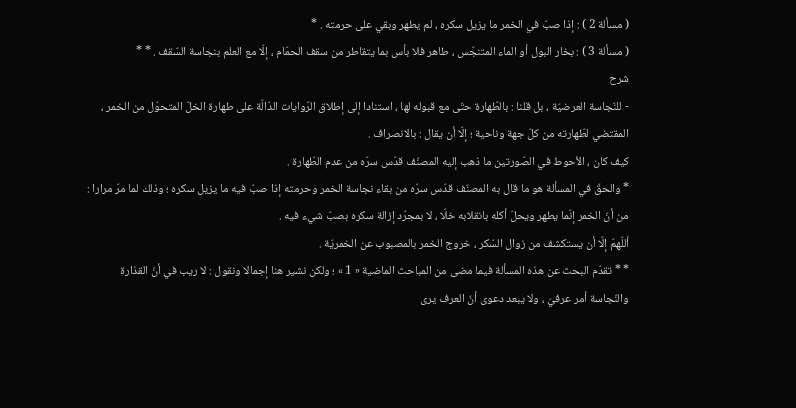( مسألة 2 ) : إذا صبّ في الخمر ما يزيل سكره ، لم يطهر وبقي على حرمته . *
( مسألة 3 ) : بخار البول أو الماء المتنجّس ، طاهر فلا بأس بما يتقاطر من سقف الحمّام ، إلّا مع العلم بنجاسة السّقف . * *
شرح
- للنّجاسة العرضيّة ، بل قلنا : بالطّهارة حتّى مع قبوله لها ، استنادا إلى إطلاق الرّوايات الدّالّة على طهارة الخلّ المتحوّل من الخمر ، المقتضي لطّهارته من كلّ جهة وناحية ؛ إلّا أن يقال : بالانصراف .
كيف كان ، الأحوط في الصّورتين ما ذهب إليه المصنّف قدّس سرّه من عدم الطّهارة .
* والحقّ في المسألة هو ما قال به المصنّف قدّس سرّه من بقاء نجاسة الخمر وحرمته إذا صبّ فيه ما يزيل سكره ؛ وذلك لما مرّ مرارا : من أنّ الخمر إنّما يطهر ويحلّ أكله بانقلابه خلّا ، لا بمجرّد إزالة سكره بصبّ شيء فيه .
أللّهمّ إلّا أن يستكشف من زوال السّكر ، خروج الخمر بالمصبوب عن الخمريّة .
* * تقدّم البحث عن هذه المسألة فيما مضى من المباحث الماضية « 1 » ؛ ولكن نشير هنا إجمالا ونقول : لا ريب في أنّ القذارة والنّجاسة أمر عرفيّ ، ولا يبعد دعوى أنّ العرف يرى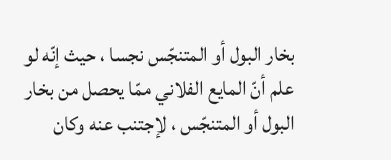بخار البول أو المتنجّس نجسا ، حيث إنّه لو علم أنّ المايع الفلاني ممّا يحصل من بخار البول أو المتنجّس ، لإجتنب عنه وكان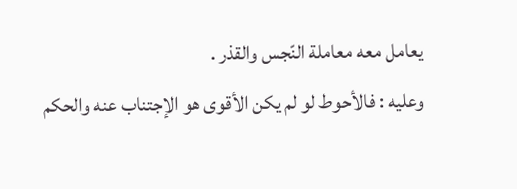يعامل معه معاملة النّجس والقذر .
وعليه : فالأحوط لو لم يكن الأقوى هو الإجتناب عنه والحكم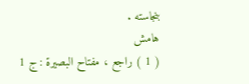بنجاسته .
هامش
( 1 ) راجع ، مفتاح البصيرة : ج 1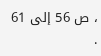، ص 56 إلى 61 .